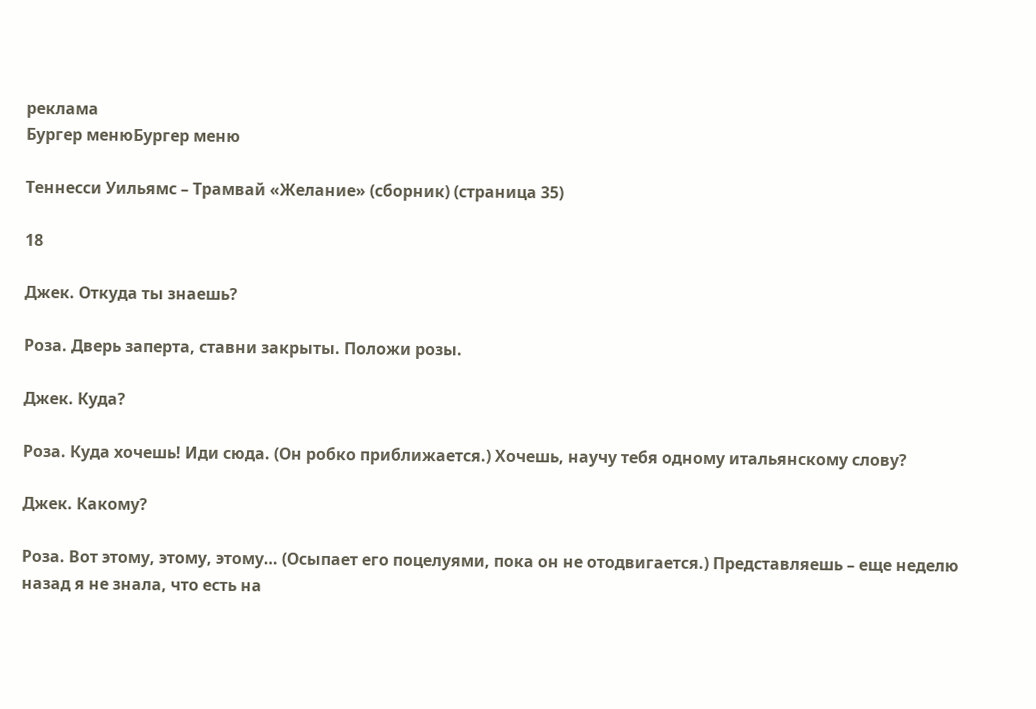реклама
Бургер менюБургер меню

Теннесси Уильямс – Трамвай «Желание» (сборник) (страница 35)

18

Джек. Откуда ты знаешь?

Роза. Дверь заперта, ставни закрыты. Положи розы.

Джек. Куда?

Роза. Куда хочешь! Иди сюда. (Он робко приближается.) Хочешь, научу тебя одному итальянскому слову?

Джек. Какому?

Роза. Вот этому, этому, этому… (Осыпает его поцелуями, пока он не отодвигается.) Представляешь – еще неделю назад я не знала, что есть на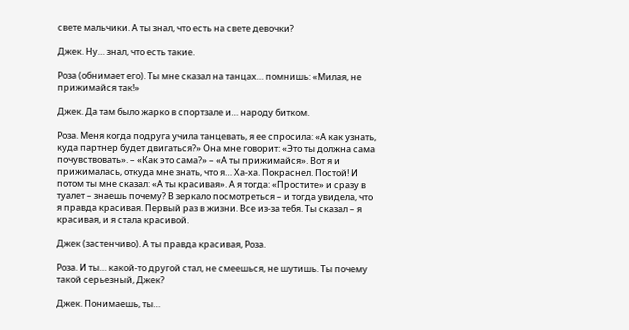свете мальчики. А ты знал, что есть на свете девочки?

Джек. Ну… знал, что есть такие.

Роза (обнимает его). Ты мне сказал на танцах… помнишь: «Милая, не прижимайся так!»

Джек. Да там было жарко в спортзале и… народу битком.

Роза. Меня когда подруга учила танцевать, я ее спросила: «А как узнать, куда партнер будет двигаться?» Она мне говорит: «Это ты должна сама почувствовать». – «Как это сама?» – «А ты прижимайся». Вот я и прижималась, откуда мне знать, что я… Ха-ха. Покраснел. Постой! И потом ты мне сказал: «А ты красивая». А я тогда: «Простите» и сразу в туалет – знаешь почему? В зеркало посмотреться – и тогда увидела, что я правда красивая. Первый раз в жизни. Все из-за тебя. Ты сказал – я красивая, и я стала красивой.

Джек (застенчиво). А ты правда красивая, Роза.

Роза. И ты… какой-то другой стал, не смеешься, не шутишь. Ты почему такой серьезный, Джек?

Джек. Понимаешь, ты…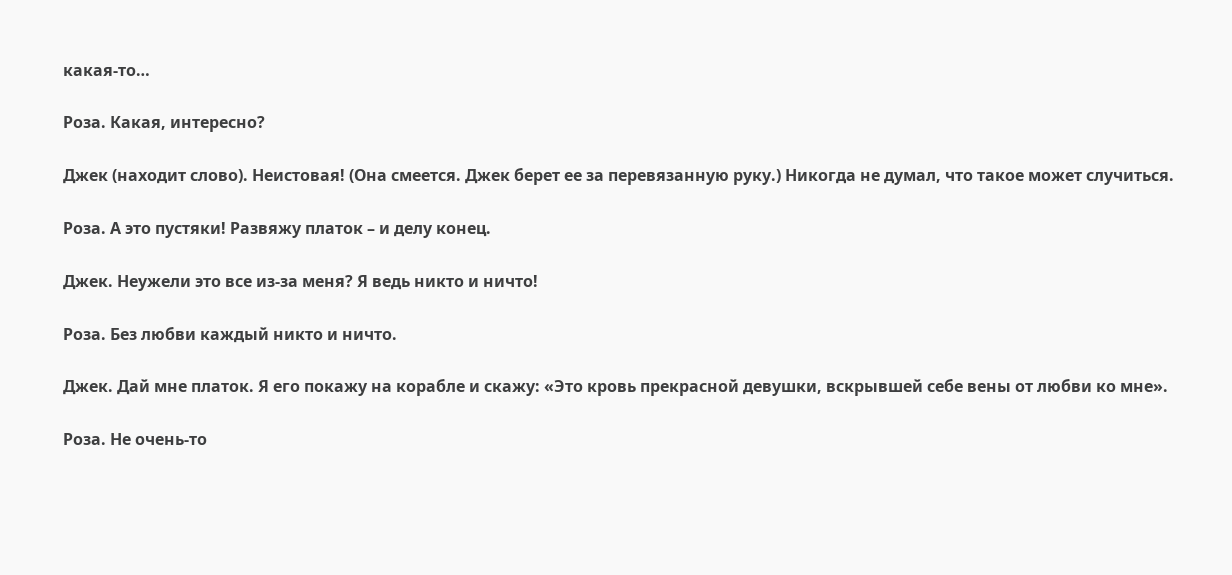какая-то…

Роза. Какая, интересно?

Джек (находит слово). Неистовая! (Она смеется. Джек берет ее за перевязанную руку.) Никогда не думал, что такое может случиться.

Роза. А это пустяки! Развяжу платок – и делу конец.

Джек. Неужели это все из-за меня? Я ведь никто и ничто!

Роза. Без любви каждый никто и ничто.

Джек. Дай мне платок. Я его покажу на корабле и скажу: «Это кровь прекрасной девушки, вскрывшей себе вены от любви ко мне».

Роза. Не очень-то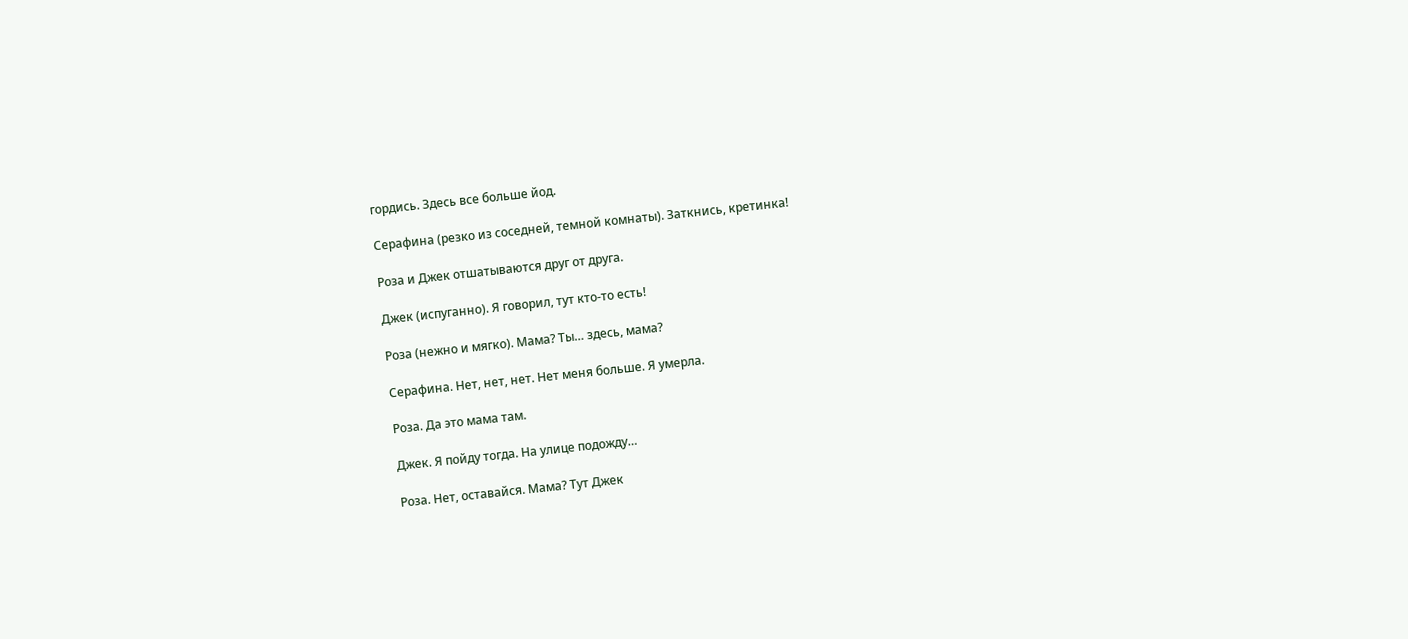гордись. Здесь все больше йод.

Серафина (резко из соседней, темной комнаты). Заткнись, кретинка!

Роза и Джек отшатываются друг от друга.

Джек (испуганно). Я говорил, тут кто-то есть!

Роза (нежно и мягко). Мама? Ты… здесь, мама?

Серафина. Нет, нет, нет. Нет меня больше. Я умерла.

Роза. Да это мама там.

Джек. Я пойду тогда. На улице подожду…

Роза. Нет, оставайся. Мама? Тут Джек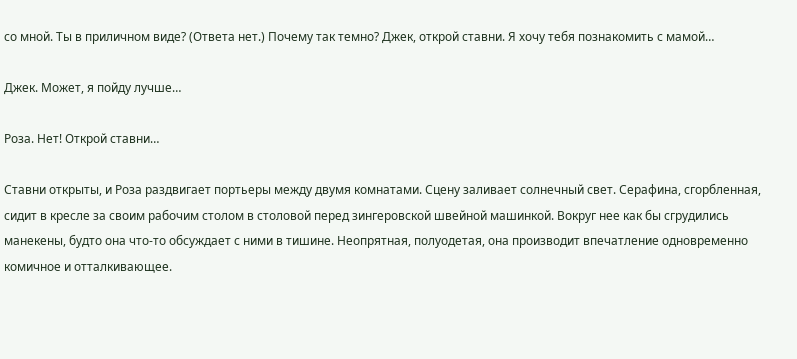со мной. Ты в приличном виде? (Ответа нет.) Почему так темно? Джек, открой ставни. Я хочу тебя познакомить с мамой…

Джек. Может, я пойду лучше…

Роза. Нет! Открой ставни…

Ставни открыты, и Роза раздвигает портьеры между двумя комнатами. Сцену заливает солнечный свет. Серафина, сгорбленная, сидит в кресле за своим рабочим столом в столовой перед зингеровской швейной машинкой. Вокруг нее как бы сгрудились манекены, будто она что-то обсуждает с ними в тишине. Неопрятная, полуодетая, она производит впечатление одновременно комичное и отталкивающее.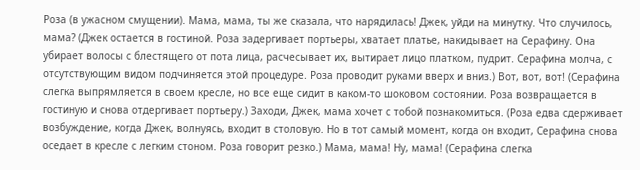Роза (в ужасном смущении). Мама, мама, ты же сказала, что нарядилась! Джек, уйди на минутку. Что случилось, мама? (Джек остается в гостиной. Роза задергивает портьеры, хватает платье, накидывает на Серафину. Она убирает волосы с блестящего от пота лица, расчесывает их, вытирает лицо платком, пудрит. Серафина молча, с отсутствующим видом подчиняется этой процедуре. Роза проводит руками вверх и вниз.) Вот, вот, вот! (Серафина слегка выпрямляется в своем кресле, но все еще сидит в каком-то шоковом состоянии. Роза возвращается в гостиную и снова отдергивает портьеру.) Заходи, Джек, мама хочет с тобой познакомиться. (Роза едва сдерживает возбуждение, когда Джек, волнуясь, входит в столовую. Но в тот самый момент, когда он входит, Серафина снова оседает в кресле с легким стоном. Роза говорит резко.) Мама, мама! Ну, мама! (Серафина слегка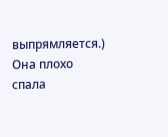выпрямляется.) Она плохо спала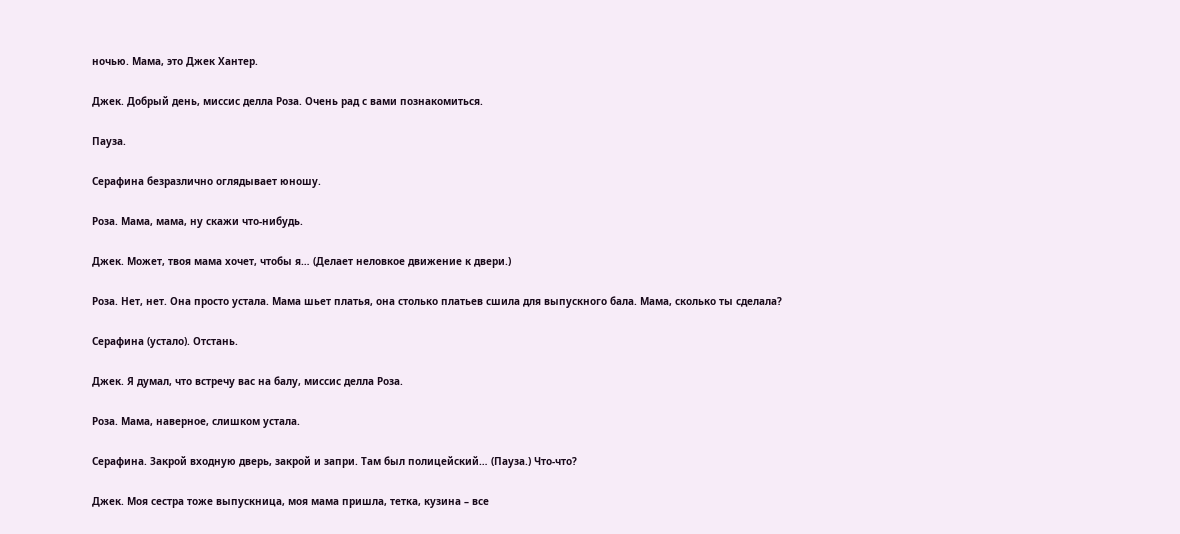ночью. Мама, это Джек Хантер.

Джек. Добрый день, миссис делла Роза. Очень рад с вами познакомиться.

Пауза.

Серафина безразлично оглядывает юношу.

Роза. Мама, мама, ну скажи что-нибудь.

Джек. Может, твоя мама хочет, чтобы я… (Делает неловкое движение к двери.)

Роза. Нет, нет. Она просто устала. Мама шьет платья, она столько платьев сшила для выпускного бала. Мама, сколько ты сделала?

Серафина (устало). Отстань.

Джек. Я думал, что встречу вас на балу, миссис делла Роза.

Роза. Мама, наверное, слишком устала.

Серафина. Закрой входную дверь, закрой и запри. Там был полицейский… (Пауза.) Что-что?

Джек. Моя сестра тоже выпускница, моя мама пришла, тетка, кузина – все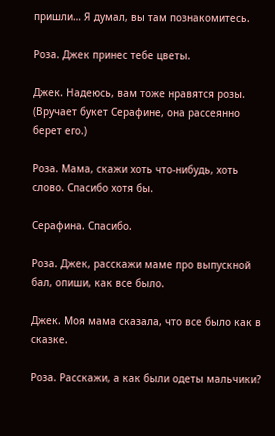пришли… Я думал, вы там познакомитесь.

Роза. Джек принес тебе цветы.

Джек. Надеюсь, вам тоже нравятся розы. (Вручает букет Серафине, она рассеянно берет его.)

Роза. Мама, скажи хоть что-нибудь, хоть слово. Спасибо хотя бы.

Серафина. Спасибо.

Роза. Джек, расскажи маме про выпускной бал, опиши, как все было.

Джек. Моя мама сказала, что все было как в сказке.

Роза. Расскажи, а как были одеты мальчики?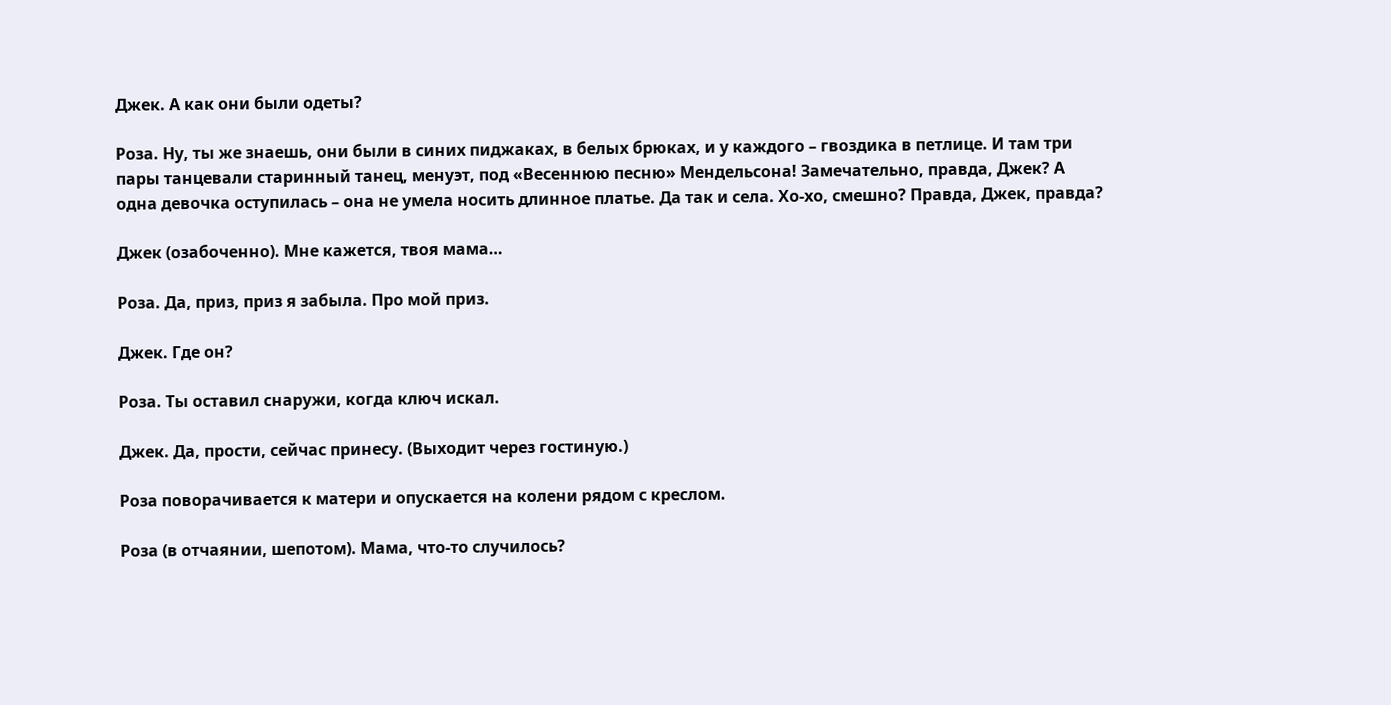Джек. А как они были одеты?

Роза. Ну, ты же знаешь, они были в синих пиджаках, в белых брюках, и у каждого – гвоздика в петлице. И там три пары танцевали старинный танец, менуэт, под «Весеннюю песню» Мендельсона! Замечательно, правда, Джек? А одна девочка оступилась – она не умела носить длинное платье. Да так и села. Хо-хо, смешно? Правда, Джек, правда?

Джек (озабоченно). Мне кажется, твоя мама…

Роза. Да, приз, приз я забыла. Про мой приз.

Джек. Где он?

Роза. Ты оставил снаружи, когда ключ искал.

Джек. Да, прости, сейчас принесу. (Выходит через гостиную.)

Роза поворачивается к матери и опускается на колени рядом с креслом.

Роза (в отчаянии, шепотом). Мама, что-то случилось?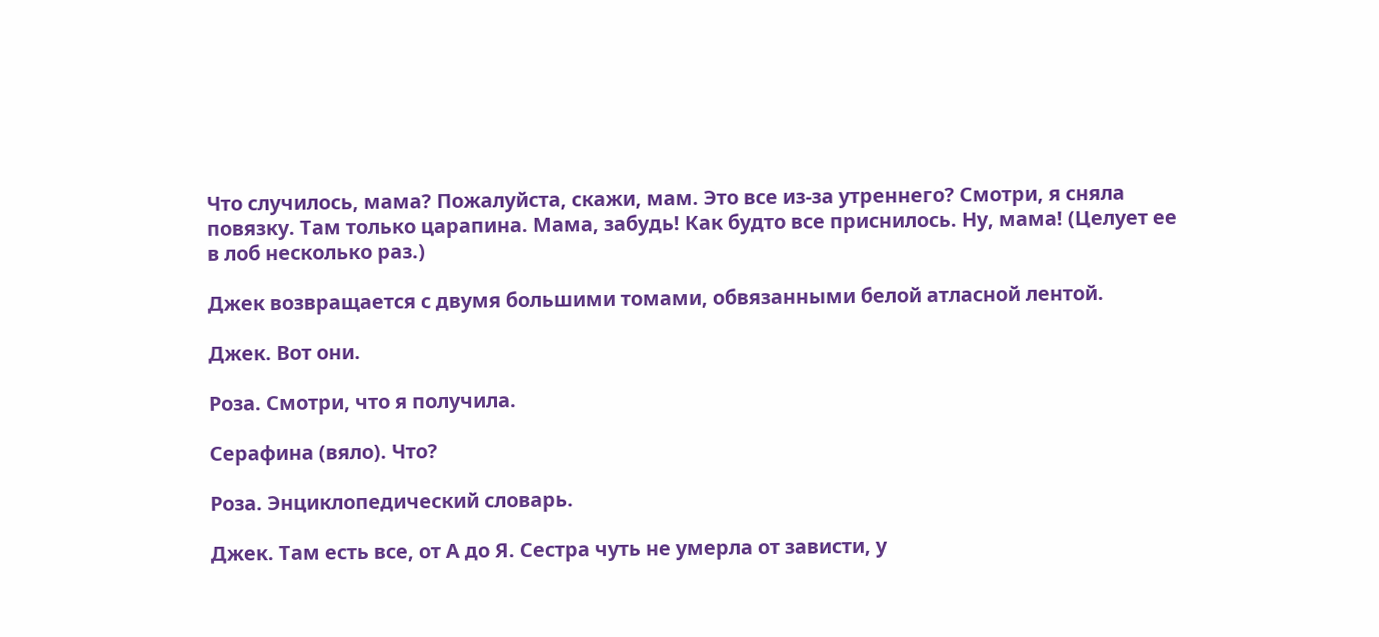Что случилось, мама? Пожалуйста, скажи, мам. Это все из-за утреннего? Смотри, я сняла повязку. Там только царапина. Мама, забудь! Как будто все приснилось. Ну, мама! (Целует ее в лоб несколько раз.)

Джек возвращается с двумя большими томами, обвязанными белой атласной лентой.

Джек. Вот они.

Роза. Смотри, что я получила.

Серафина (вяло). Что?

Роза. Энциклопедический словарь.

Джек. Там есть все, от А до Я. Сестра чуть не умерла от зависти, у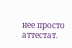нее просто аттестат.